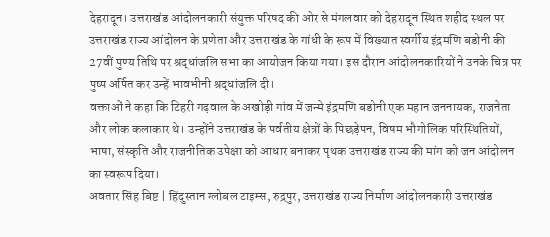देहरादून। उत्तराखंड आंदोलनकारी संयुक्त परिषद की ओर से मंगलवार को देहरादून स्थित शहीद स्थल पर उत्तराखंड राज्य आंदोलन के प्रणेता और उत्तराखंड के गांधी के रूप में विख्यात स्वर्गीय इंद्रमणि बडोनी की 27वीं पुण्य तिथि पर श्रद्धांजलि सभा का आयोजन किया गया। इस दौरान आंदोलनकारियों ने उनके चित्र पर पुष्प अर्पित कर उन्हें भावभीनी श्रद्धांजलि दी।
वक्ताओं ने कहा कि टिहरी गढ़वाल के अखोड़ी गांव में जन्मे इंद्रमणि बडोनी एक महान जननायक, राजनेता और लोक कलाकार थे। उन्होंने उत्तराखंड के पर्वतीय क्षेत्रों के पिछड़ेपन, विषम भौगोलिक परिस्थितियों, भाषा, संस्कृति और राजनीतिक उपेक्षा को आधार बनाकर पृथक उत्तराखंड राज्य की मांग को जन आंदोलन का स्वरूप दिया।
अवतार सिंह बिष्ट | हिंदुस्तान ग्लोबल टाइम्स, रुद्रपुर, उत्तराखंड राज्य निर्माण आंदोलनकारी उत्तराखंड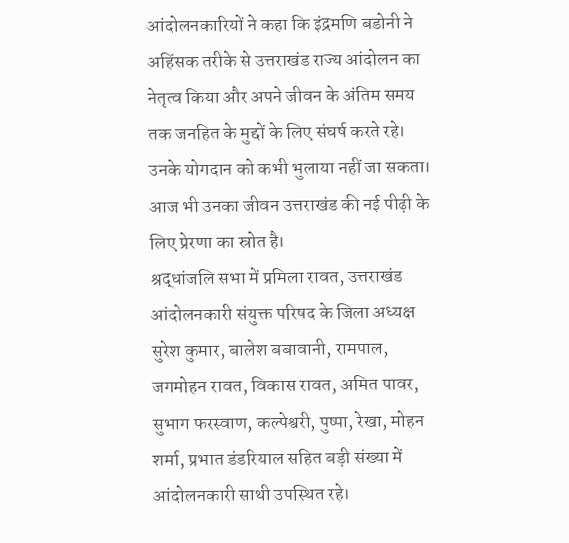आंदोलनकारियों ने कहा कि इंद्रमणि बडोनी ने अहिंसक तरीके से उत्तराखंड राज्य आंदोलन का नेतृत्व किया और अपने जीवन के अंतिम समय तक जनहित के मुद्दों के लिए संघर्ष करते रहे। उनके योगदान को कभी भुलाया नहीं जा सकता। आज भी उनका जीवन उत्तराखंड की नई पीढ़ी के लिए प्रेरणा का स्रोत है।
श्रद्धांजलि सभा में प्रमिला रावत, उत्तराखंड आंदोलनकारी संयुक्त परिषद के जिला अध्यक्ष सुरेश कुमार, बालेश बबावानी, रामपाल, जगमोहन रावत, विकास रावत, अमित पावर, सुभाग फरस्वाण, कल्पेश्वरी, पुष्पा, रेखा, मोहन शर्मा, प्रभात डंडरियाल सहित बड़ी संख्या में आंदोलनकारी साथी उपस्थित रहे।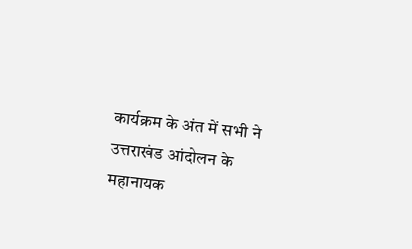कार्यक्रम के अंत में सभी ने उत्तराखंड आंदोलन के महानायक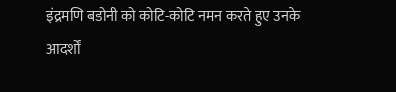इंद्रमणि बडोनी को कोटि-कोटि नमन करते हुए उनके आदर्शों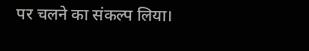पर चलने का संकल्प लिया।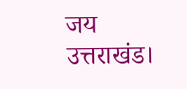जय उत्तराखंड।